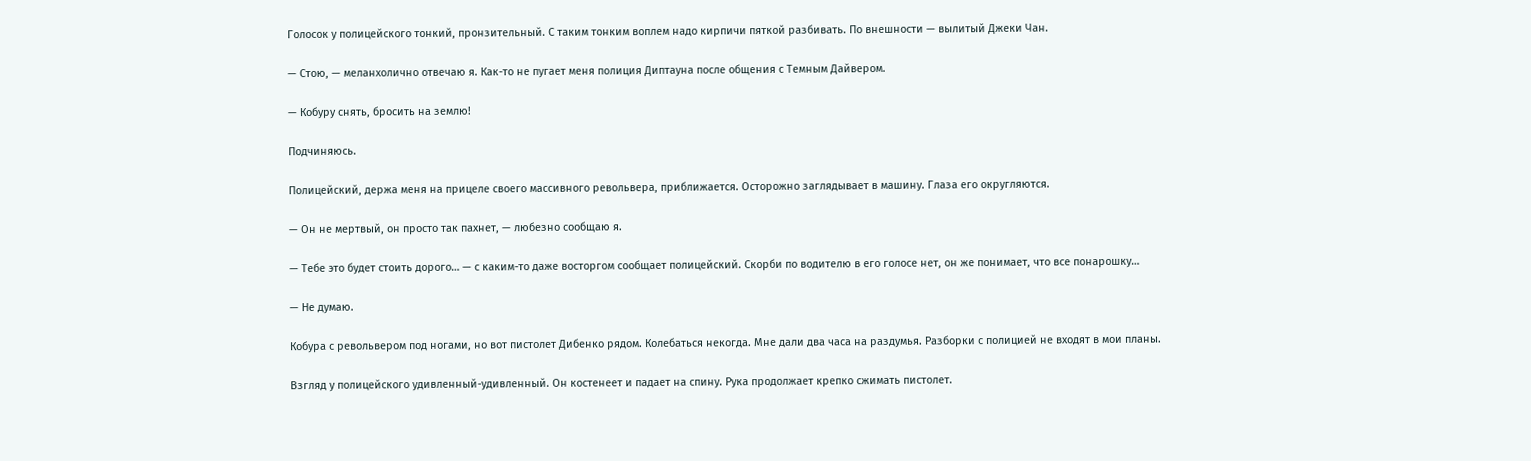Голосок у полицейского тонкий, пронзительный. С таким тонким воплем надо кирпичи пяткой разбивать. По внешности — вылитый Джеки Чан.

— Стою, — меланхолично отвечаю я. Как-то не пугает меня полиция Диптауна после общения с Темным Дайвером.

— Кобуру снять, бросить на землю!

Подчиняюсь.

Полицейский, держа меня на прицеле своего массивного револьвера, приближается. Осторожно заглядывает в машину. Глаза его округляются.

— Он не мертвый, он просто так пахнет, — любезно сообщаю я.

— Тебе это будет стоить дорого… — с каким-то даже восторгом сообщает полицейский. Скорби по водителю в его голосе нет, он же понимает, что все понарошку…

— Не думаю.

Кобура с револьвером под ногами, но вот пистолет Дибенко рядом. Колебаться некогда. Мне дали два часа на раздумья. Разборки с полицией не входят в мои планы.

Взгляд у полицейского удивленный-удивленный. Он костенеет и падает на спину. Рука продолжает крепко сжимать пистолет.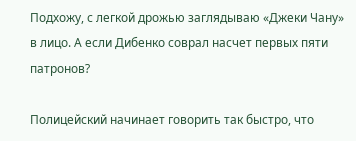Подхожу, с легкой дрожью заглядываю «Джеки Чану» в лицо. А если Дибенко соврал насчет первых пяти патронов?

Полицейский начинает говорить так быстро, что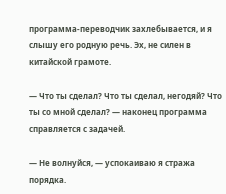программа-переводчик захлебывается, и я слышу его родную речь. Эх, не силен в китайской грамоте.

— Что ты сделал? Что ты сделал, негодяй? Что ты со мной сделал? — наконец программа справляется с задачей.

— Не волнуйся, — успокаиваю я стража порядка.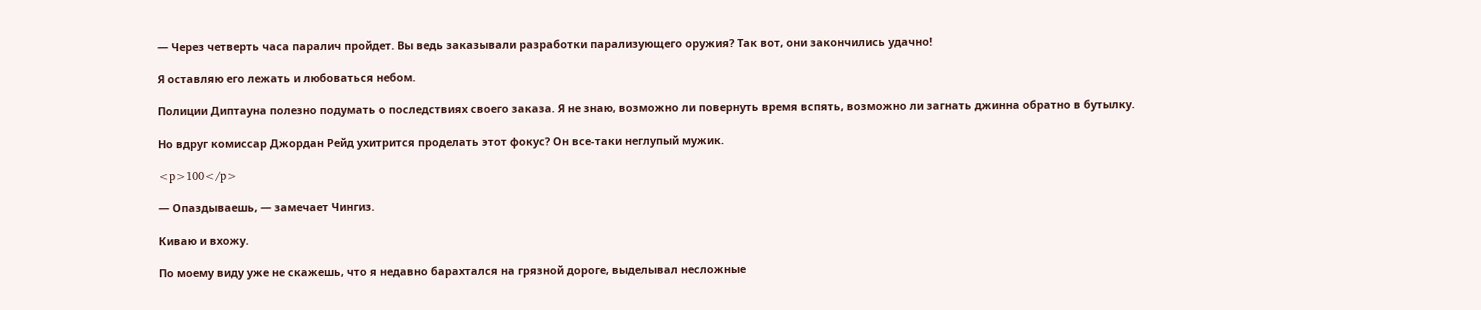— Через четверть часа паралич пройдет. Вы ведь заказывали разработки парализующего оружия? Так вот, они закончились удачно!

Я оставляю его лежать и любоваться небом.

Полиции Диптауна полезно подумать о последствиях своего заказа. Я не знаю, возможно ли повернуть время вспять, возможно ли загнать джинна обратно в бутылку.

Но вдруг комиссар Джордан Рейд ухитрится проделать этот фокус? Он все-таки неглупый мужик.

<p>100</p>

— Опаздываешь, — замечает Чингиз.

Киваю и вхожу.

По моему виду уже не скажешь, что я недавно барахтался на грязной дороге, выделывал несложные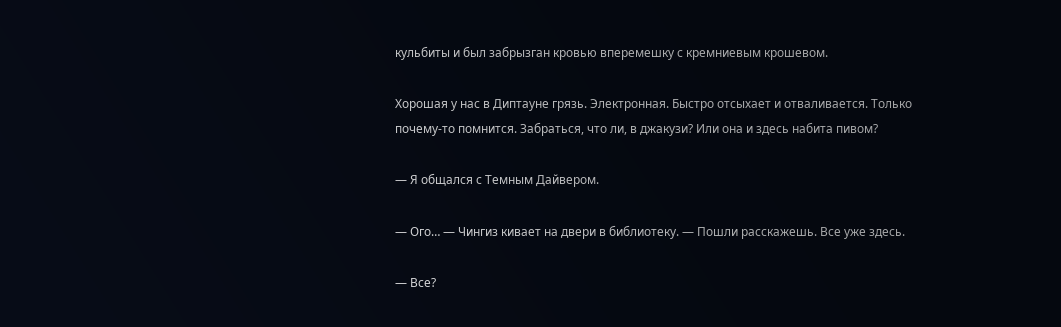кульбиты и был забрызган кровью вперемешку с кремниевым крошевом.

Хорошая у нас в Диптауне грязь. Электронная. Быстро отсыхает и отваливается. Только почему-то помнится. Забраться, что ли, в джакузи? Или она и здесь набита пивом?

— Я общался с Темным Дайвером.

— Ого… — Чингиз кивает на двери в библиотеку. — Пошли расскажешь. Все уже здесь.

— Все?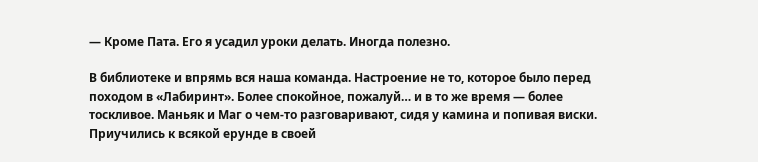— Кроме Пата. Его я усадил уроки делать. Иногда полезно.

В библиотеке и впрямь вся наша команда. Настроение не то, которое было перед походом в «Лабиринт». Более спокойное, пожалуй… и в то же время — более тоскливое. Маньяк и Маг о чем-то разговаривают, сидя у камина и попивая виски. Приучились к всякой ерунде в своей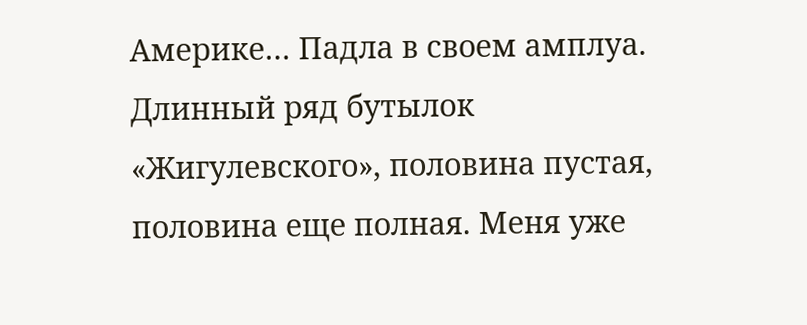Америке… Падла в своем амплуа. Длинный ряд бутылок «Жигулевского», половина пустая, половина еще полная. Меня уже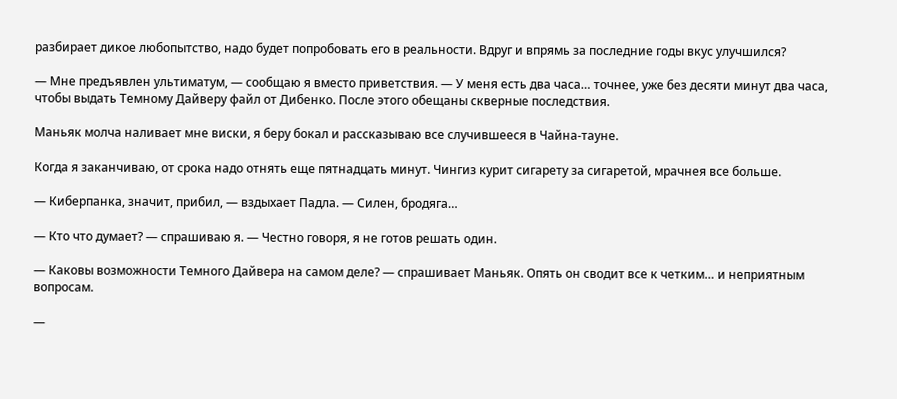разбирает дикое любопытство, надо будет попробовать его в реальности. Вдруг и впрямь за последние годы вкус улучшился?

— Мне предъявлен ультиматум, — сообщаю я вместо приветствия. — У меня есть два часа… точнее, уже без десяти минут два часа, чтобы выдать Темному Дайверу файл от Дибенко. После этого обещаны скверные последствия.

Маньяк молча наливает мне виски, я беру бокал и рассказываю все случившееся в Чайна-тауне.

Когда я заканчиваю, от срока надо отнять еще пятнадцать минут. Чингиз курит сигарету за сигаретой, мрачнея все больше.

— Киберпанка, значит, прибил, — вздыхает Падла. — Силен, бродяга…

— Кто что думает? — спрашиваю я. — Честно говоря, я не готов решать один.

— Каковы возможности Темного Дайвера на самом деле? — спрашивает Маньяк. Опять он сводит все к четким… и неприятным вопросам.

—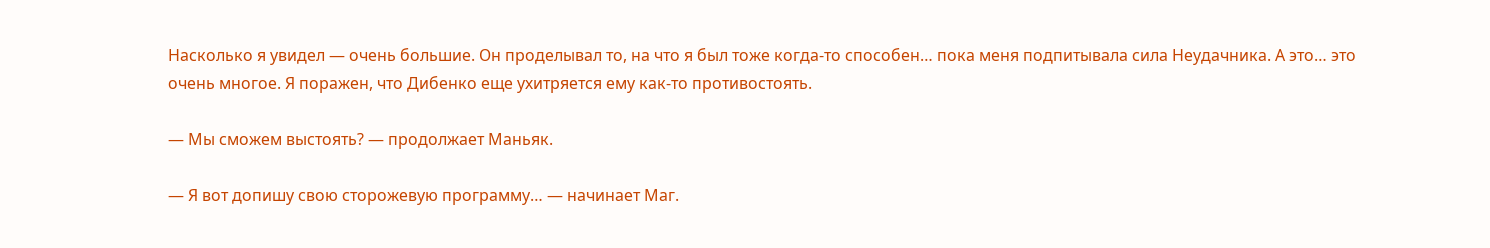Насколько я увидел — очень большие. Он проделывал то, на что я был тоже когда-то способен… пока меня подпитывала сила Неудачника. А это… это очень многое. Я поражен, что Дибенко еще ухитряется ему как-то противостоять.

— Мы сможем выстоять? — продолжает Маньяк.

— Я вот допишу свою сторожевую программу… — начинает Маг.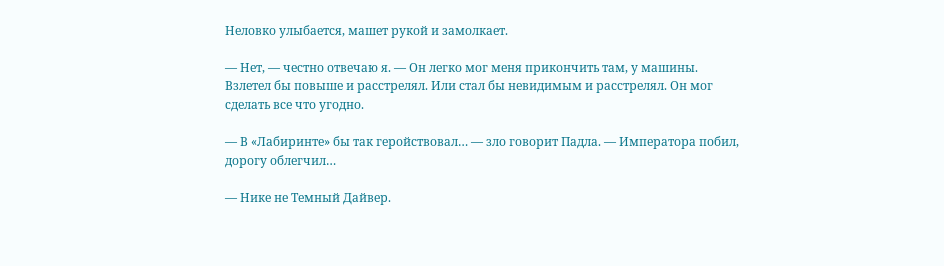Неловко улыбается, машет рукой и замолкает.

— Нет, — честно отвечаю я. — Он легко мог меня прикончить там, у машины. Взлетел бы повыше и расстрелял. Или стал бы невидимым и расстрелял. Он мог сделать все что угодно.

— В «Лабиринте» бы так геройствовал… — зло говорит Падла. — Императора побил, дорогу облегчил…

— Нике не Темный Дайвер.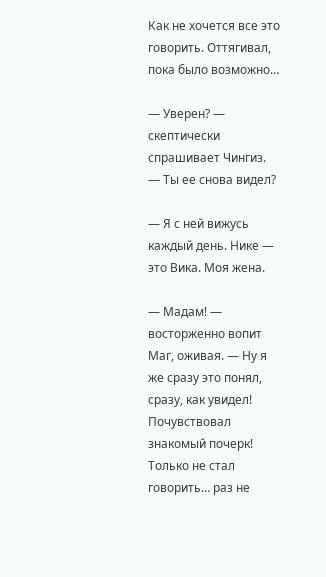Как не хочется все это говорить. Оттягивал, пока было возможно…

— Уверен? — скептически спрашивает Чингиз. — Ты ее снова видел?

— Я с ней вижусь каждый день. Нике — это Вика. Моя жена.

— Мадам! — восторженно вопит Маг, оживая. — Ну я же сразу это понял, сразу, как увидел! Почувствовал знакомый почерк! Только не стал говорить… раз не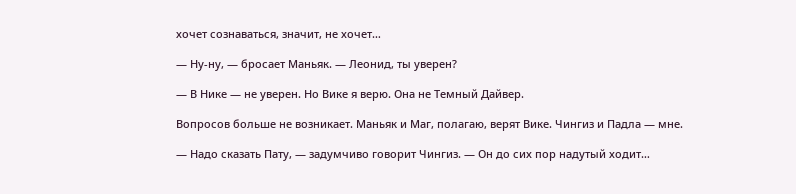хочет сознаваться, значит, не хочет…

— Ну-ну, — бросает Маньяк. — Леонид, ты уверен?

— В Нике — не уверен. Но Вике я верю. Она не Темный Дайвер.

Вопросов больше не возникает. Маньяк и Маг, полагаю, верят Вике. Чингиз и Падла — мне.

— Надо сказать Пату, — задумчиво говорит Чингиз. — Он до сих пор надутый ходит…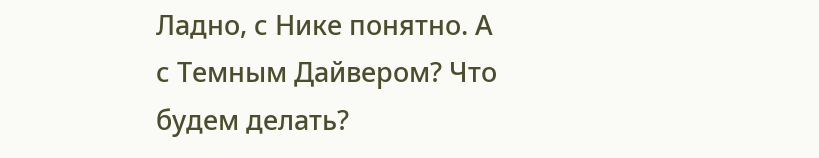Ладно, с Нике понятно. А с Темным Дайвером? Что будем делать?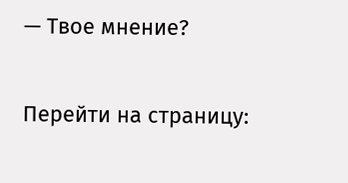— Твое мнение?

Перейти на страницу: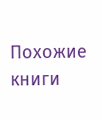Похожие книги